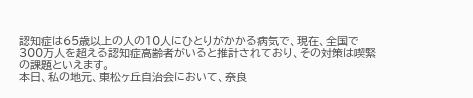認知症は65歳以上の人の10人にひとりがかかる病気で、現在、全国で300万人を超える認知症高齢者がいると推計されており、その対策は喫緊の課題といえます。
本日、私の地元、東松ヶ丘自治会において、奈良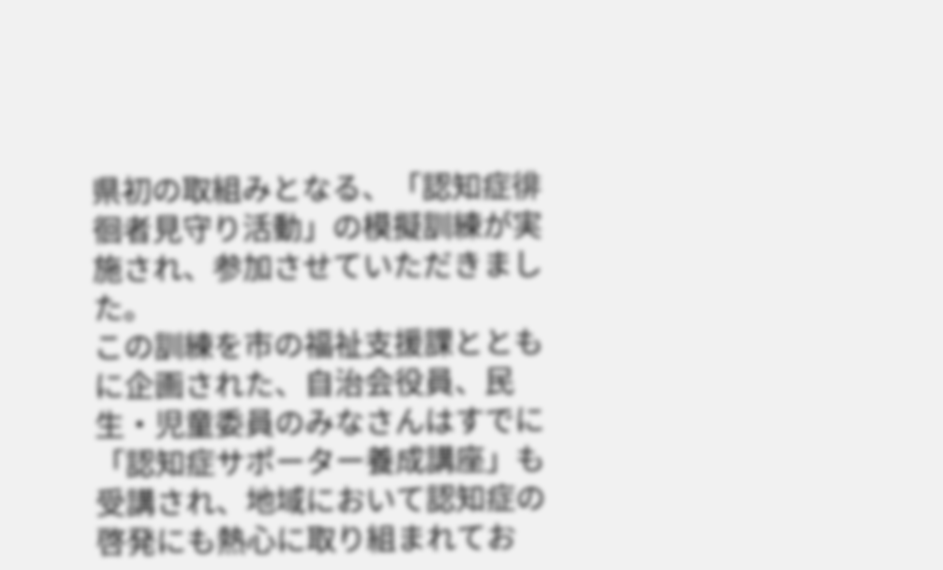県初の取組みとなる、「認知症徘徊者見守り活動」の模擬訓練が実施され、参加させていただきました。
この訓練を市の福祉支援課とともに企画された、自治会役員、民生・児童委員のみなさんはすでに「認知症サポーター養成講座」も受講され、地域において認知症の啓発にも熱心に取り組まれてお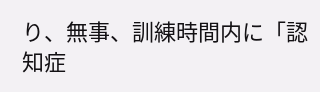り、無事、訓練時間内に「認知症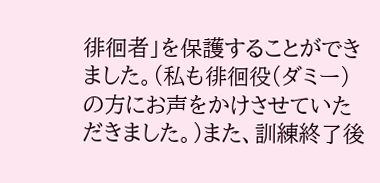徘徊者」を保護することができました。(私も徘徊役(ダミー)の方にお声をかけさせていただきました。)また、訓練終了後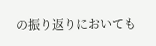の振り返りにおいても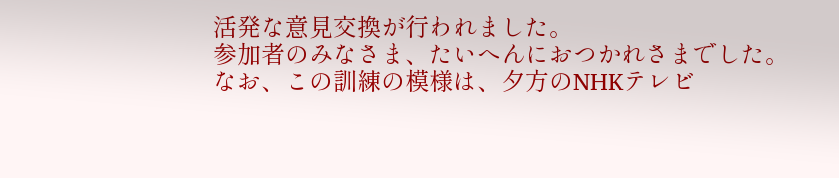活発な意見交換が行われました。
参加者のみなさま、たいへんにおつかれさまでした。
なお、この訓練の模様は、夕方のNHKテレビ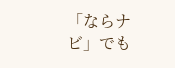「ならナビ」でも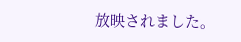放映されました。